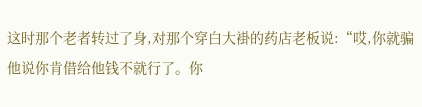这时那个老者转过了身,对那个穿白大褂的药店老板说:“哎,你就骗他说你肯借给他钱不就行了。你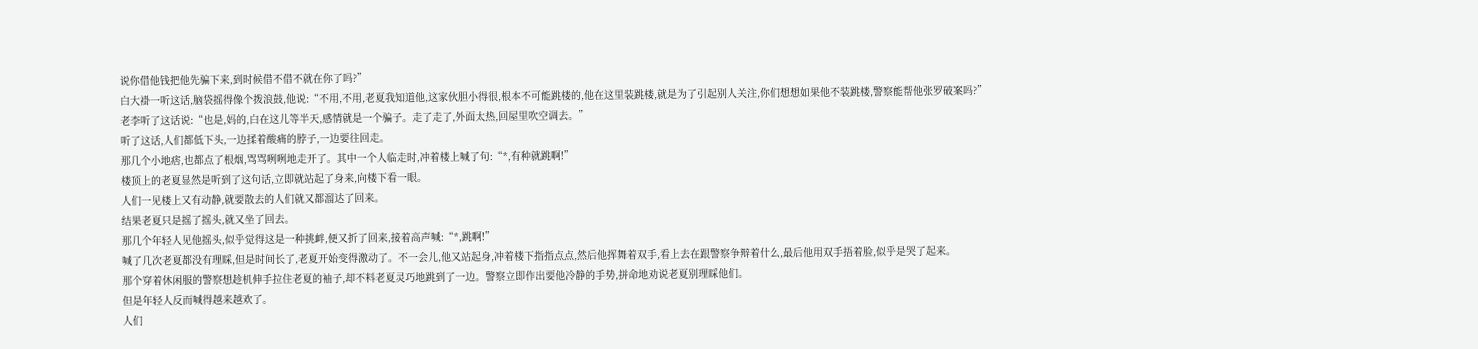说你借他钱把他先骗下来,到时候借不借不就在你了吗?”
白大褂一听这话,脑袋摇得像个拨浪鼓,他说:“不用,不用,老夏我知道他,这家伙胆小得很,根本不可能跳楼的,他在这里装跳楼,就是为了引起别人关注,你们想想如果他不装跳楼,警察能帮他张罗破案吗?”
老李听了这话说:“也是,妈的,白在这儿等半天,感情就是一个骗子。走了走了,外面太热,回屋里吹空调去。”
听了这话,人们都低下头,一边揉着酸痛的脖子,一边要往回走。
那几个小地痞,也都点了根烟,骂骂咧咧地走开了。其中一个人临走时,冲着楼上喊了句:“*,有种就跳啊!”
楼顶上的老夏显然是听到了这句话,立即就站起了身来,向楼下看一眼。
人们一见楼上又有动静,就要散去的人们就又都溜达了回来。
结果老夏只是摇了摇头,就又坐了回去。
那几个年轻人见他摇头,似乎觉得这是一种挑衅,便又折了回来,接着高声喊:“*,跳啊!”
喊了几次老夏都没有理睬,但是时间长了,老夏开始变得激动了。不一会儿,他又站起身,冲着楼下指指点点,然后他挥舞着双手,看上去在跟警察争辩着什么,最后他用双手捂着脸,似乎是哭了起来。
那个穿着休闲服的警察想趁机伸手拉住老夏的袖子,却不料老夏灵巧地跳到了一边。警察立即作出要他冷静的手势,拼命地劝说老夏别理睬他们。
但是年轻人反而喊得越来越欢了。
人们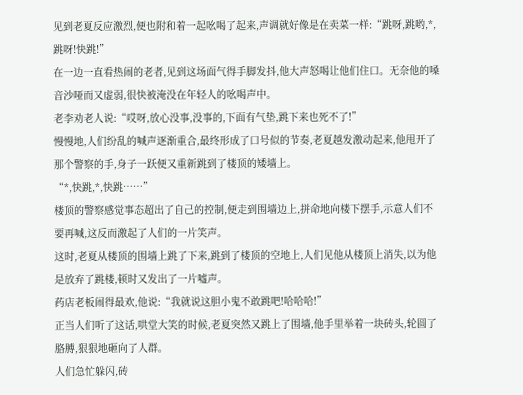见到老夏反应激烈,便也附和着一起吆喝了起来,声调就好像是在卖菜一样:“跳呀,跳哟,*,跳呀!快跳!”
在一边一直看热闹的老者,见到这场面气得手脚发抖,他大声怒喝让他们住口。无奈他的嗓音沙哑而又虚弱,很快被淹没在年轻人的吆喝声中。
老李劝老人说:“哎呀,放心没事,没事的,下面有气垫,跳下来也死不了!”
慢慢地,人们纷乱的喊声逐渐重合,最终形成了口号似的节奏,老夏越发激动起来,他甩开了那个警察的手,身子一跃便又重新跳到了楼顶的矮墙上。
“*,快跳,*,快跳……”
楼顶的警察感觉事态超出了自己的控制,便走到围墙边上,拼命地向楼下摆手,示意人们不要再喊,这反而激起了人们的一片笑声。
这时,老夏从楼顶的围墙上跳了下来,跳到了楼顶的空地上,人们见他从楼顶上消失,以为他是放弃了跳楼,顿时又发出了一片嘘声。
药店老板闹得最欢,他说:“我就说这胆小鬼不敢跳吧!哈哈哈!”
正当人们听了这话,哄堂大笑的时候,老夏突然又跳上了围墙,他手里举着一块砖头,轮圆了胳膊,狠狠地砸向了人群。
人们急忙躲闪,砖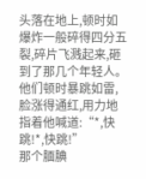头落在地上,顿时如爆炸一般碎得四分五裂,碎片飞溅起来,砸到了那几个年轻人。
他们顿时暴跳如雷,脸涨得通红,用力地指着他喊道:“*,快跳!*,快跳!”
那个腼腆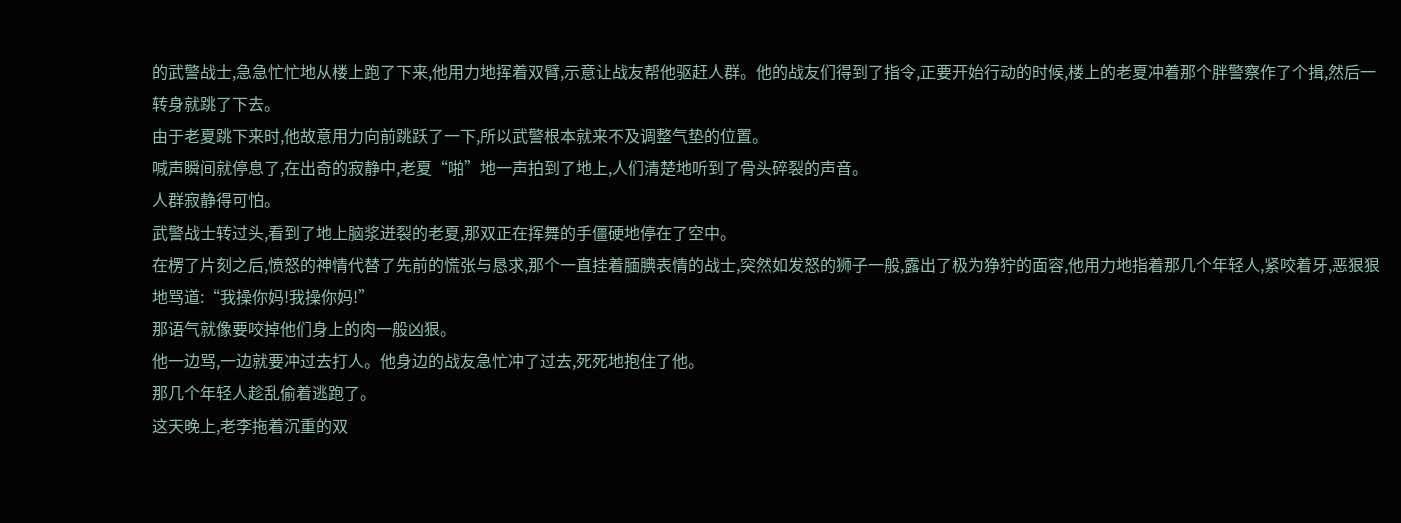的武警战士,急急忙忙地从楼上跑了下来,他用力地挥着双臂,示意让战友帮他驱赶人群。他的战友们得到了指令,正要开始行动的时候,楼上的老夏冲着那个胖警察作了个揖,然后一转身就跳了下去。
由于老夏跳下来时,他故意用力向前跳跃了一下,所以武警根本就来不及调整气垫的位置。
喊声瞬间就停息了,在出奇的寂静中,老夏“啪”地一声拍到了地上,人们清楚地听到了骨头碎裂的声音。
人群寂静得可怕。
武警战士转过头,看到了地上脑浆迸裂的老夏,那双正在挥舞的手僵硬地停在了空中。
在楞了片刻之后,愤怒的神情代替了先前的慌张与恳求,那个一直挂着腼腆表情的战士,突然如发怒的狮子一般,露出了极为狰狞的面容,他用力地指着那几个年轻人,紧咬着牙,恶狠狠地骂道:“我操你妈!我操你妈!”
那语气就像要咬掉他们身上的肉一般凶狠。
他一边骂,一边就要冲过去打人。他身边的战友急忙冲了过去,死死地抱住了他。
那几个年轻人趁乱偷着逃跑了。
这天晚上,老李拖着沉重的双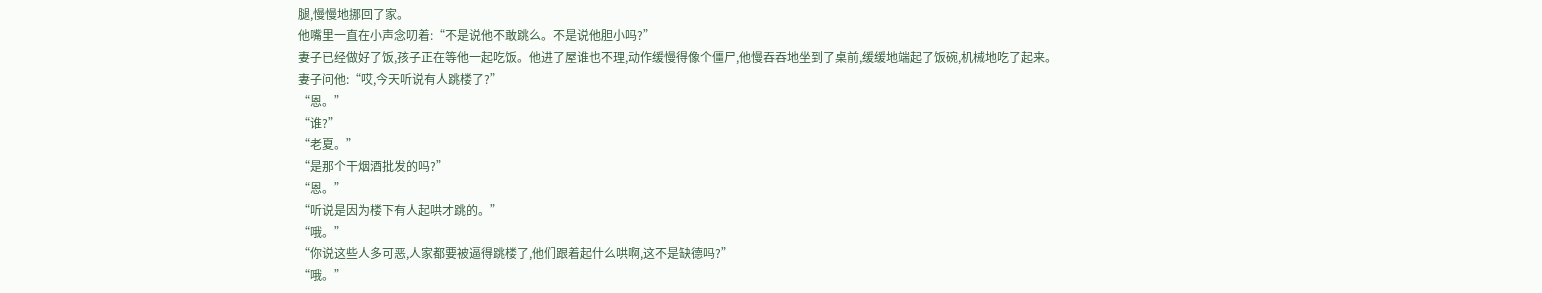腿,慢慢地挪回了家。
他嘴里一直在小声念叨着:“不是说他不敢跳么。不是说他胆小吗?”
妻子已经做好了饭,孩子正在等他一起吃饭。他进了屋谁也不理,动作缓慢得像个僵尸,他慢吞吞地坐到了桌前,缓缓地端起了饭碗,机械地吃了起来。
妻子问他:“哎,今天听说有人跳楼了?”
“恩。”
“谁?”
“老夏。”
“是那个干烟酒批发的吗?”
“恩。”
“听说是因为楼下有人起哄才跳的。”
“哦。”
“你说这些人多可恶,人家都要被逼得跳楼了,他们跟着起什么哄啊,这不是缺德吗?”
“哦。”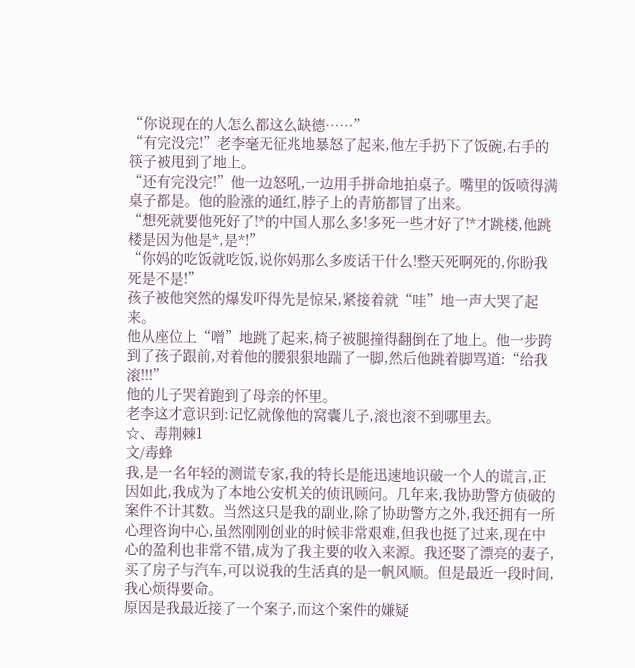“你说现在的人怎么都这么缺德……”
“有完没完!”老李毫无征兆地暴怒了起来,他左手扔下了饭碗,右手的筷子被甩到了地上。
“还有完没完!”他一边怒吼,一边用手拼命地拍桌子。嘴里的饭喷得满桌子都是。他的脸涨的通红,脖子上的青筋都冒了出来。
“想死就要他死好了!*的中国人那么多!多死一些才好了!*才跳楼,他跳楼是因为他是*,是*!”
“你妈的吃饭就吃饭,说你妈那么多废话干什么!整天死啊死的,你盼我死是不是!”
孩子被他突然的爆发吓得先是惊呆,紧接着就“哇”地一声大哭了起来。
他从座位上“噌”地跳了起来,椅子被腿撞得翻倒在了地上。他一步跨到了孩子跟前,对着他的腰狠狠地踹了一脚,然后他跳着脚骂道:“给我滚!!!”
他的儿子哭着跑到了母亲的怀里。
老李这才意识到:记忆就像他的窝囊儿子,滚也滚不到哪里去。
☆、毒荆棘1
文/毒蜂
我,是一名年轻的测谎专家,我的特长是能迅速地识破一个人的谎言,正因如此,我成为了本地公安机关的侦讯顾问。几年来,我协助警方侦破的案件不计其数。当然这只是我的副业,除了协助警方之外,我还拥有一所心理咨询中心,虽然刚刚创业的时候非常艰难,但我也挺了过来,现在中心的盈利也非常不错,成为了我主要的收入来源。我还娶了漂亮的妻子,买了房子与汽车,可以说我的生活真的是一帆风顺。但是最近一段时间,我心烦得要命。
原因是我最近接了一个案子,而这个案件的嫌疑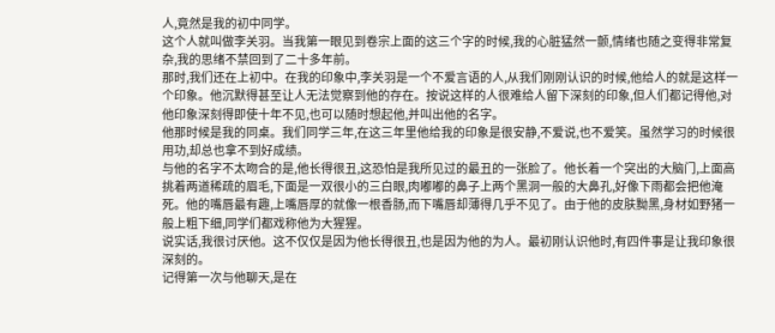人,竟然是我的初中同学。
这个人就叫做李关羽。当我第一眼见到卷宗上面的这三个字的时候,我的心脏猛然一颤,情绪也随之变得非常复杂,我的思绪不禁回到了二十多年前。
那时,我们还在上初中。在我的印象中,李关羽是一个不爱言语的人,从我们刚刚认识的时候,他给人的就是这样一个印象。他沉默得甚至让人无法觉察到他的存在。按说这样的人很难给人留下深刻的印象,但人们都记得他,对他印象深刻得即使十年不见,也可以随时想起他,并叫出他的名字。
他那时候是我的同桌。我们同学三年,在这三年里他给我的印象是很安静,不爱说,也不爱笑。虽然学习的时候很用功,却总也拿不到好成绩。
与他的名字不太吻合的是,他长得很丑,这恐怕是我所见过的最丑的一张脸了。他长着一个突出的大脑门,上面高挑着两道稀疏的眉毛,下面是一双很小的三白眼,肉嘟嘟的鼻子上两个黑洞一般的大鼻孔,好像下雨都会把他淹死。他的嘴唇最有趣,上嘴唇厚的就像一根香肠,而下嘴唇却薄得几乎不见了。由于他的皮肤黝黑,身材如野猪一般上粗下细,同学们都戏称他为大猩猩。
说实话,我很讨厌他。这不仅仅是因为他长得很丑,也是因为他的为人。最初刚认识他时,有四件事是让我印象很深刻的。
记得第一次与他聊天,是在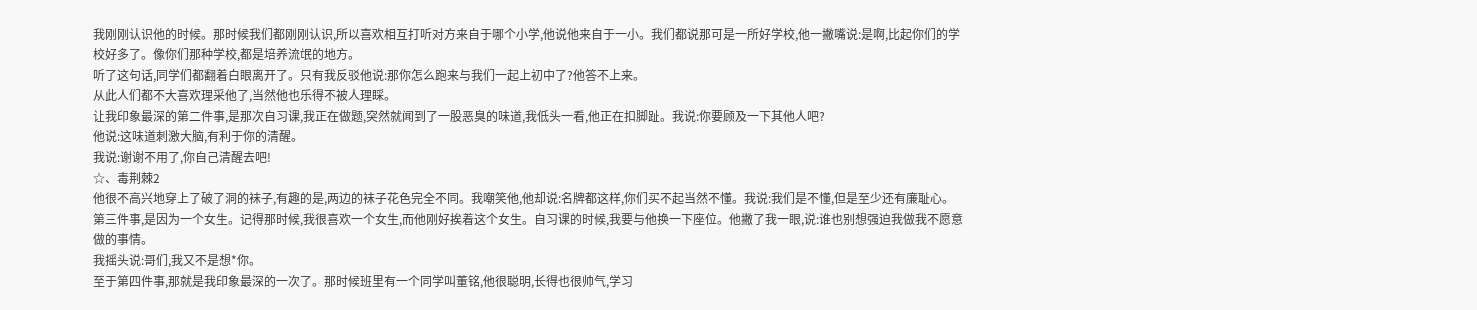我刚刚认识他的时候。那时候我们都刚刚认识,所以喜欢相互打听对方来自于哪个小学,他说他来自于一小。我们都说那可是一所好学校,他一撇嘴说:是啊,比起你们的学校好多了。像你们那种学校,都是培养流氓的地方。
听了这句话,同学们都翻着白眼离开了。只有我反驳他说:那你怎么跑来与我们一起上初中了?他答不上来。
从此人们都不大喜欢理采他了,当然他也乐得不被人理睬。
让我印象最深的第二件事,是那次自习课,我正在做题,突然就闻到了一股恶臭的味道,我低头一看,他正在扣脚趾。我说:你要顾及一下其他人吧?
他说:这味道刺激大脑,有利于你的清醒。
我说:谢谢不用了,你自己清醒去吧!
☆、毒荆棘2
他很不高兴地穿上了破了洞的袜子,有趣的是,两边的袜子花色完全不同。我嘲笑他,他却说:名牌都这样,你们买不起当然不懂。我说:我们是不懂,但是至少还有廉耻心。
第三件事,是因为一个女生。记得那时候,我很喜欢一个女生,而他刚好挨着这个女生。自习课的时候,我要与他换一下座位。他撇了我一眼,说:谁也别想强迫我做我不愿意做的事情。
我摇头说:哥们,我又不是想*你。
至于第四件事,那就是我印象最深的一次了。那时候班里有一个同学叫董铭,他很聪明,长得也很帅气,学习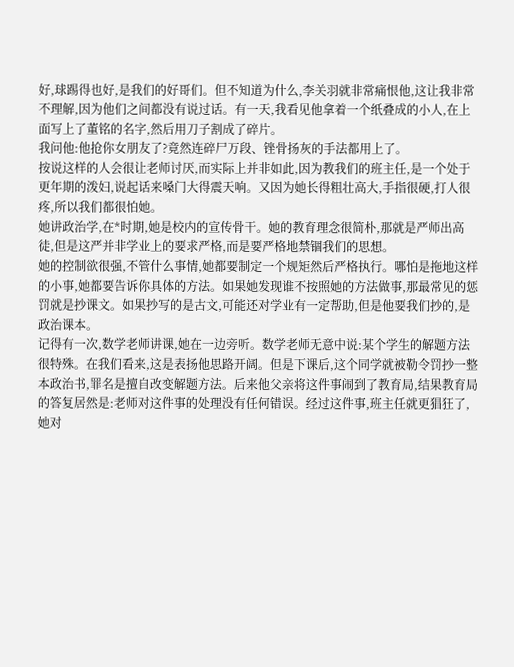好,球踢得也好,是我们的好哥们。但不知道为什么,李关羽就非常痛恨他,这让我非常不理解,因为他们之间都没有说过话。有一天,我看见他拿着一个纸叠成的小人,在上面写上了董铭的名字,然后用刀子割成了碎片。
我问他:他抢你女朋友了?竟然连碎尸万段、锉骨扬灰的手法都用上了。
按说这样的人会很让老师讨厌,而实际上并非如此,因为教我们的班主任,是一个处于更年期的泼妇,说起话来嗓门大得震天响。又因为她长得粗壮高大,手指很硬,打人很疼,所以我们都很怕她。
她讲政治学,在*时期,她是校内的宣传骨干。她的教育理念很简朴,那就是严师出高徒,但是这严并非学业上的要求严格,而是要严格地禁锢我们的思想。
她的控制欲很强,不管什么事情,她都要制定一个规矩然后严格执行。哪怕是拖地这样的小事,她都要告诉你具体的方法。如果她发现谁不按照她的方法做事,那最常见的惩罚就是抄课文。如果抄写的是古文,可能还对学业有一定帮助,但是他要我们抄的,是政治课本。
记得有一次,数学老师讲课,她在一边旁听。数学老师无意中说:某个学生的解题方法很特殊。在我们看来,这是表扬他思路开阔。但是下课后,这个同学就被勒令罚抄一整本政治书,罪名是擅自改变解题方法。后来他父亲将这件事闹到了教育局,结果教育局的答复居然是:老师对这件事的处理没有任何错误。经过这件事,班主任就更猖狂了,她对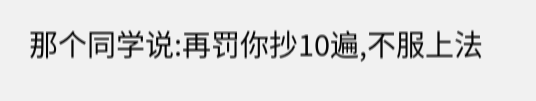那个同学说:再罚你抄10遍,不服上法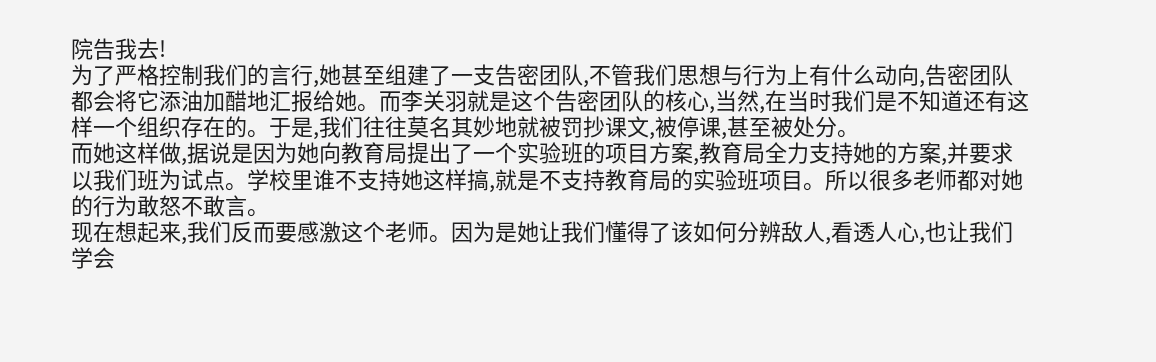院告我去!
为了严格控制我们的言行,她甚至组建了一支告密团队,不管我们思想与行为上有什么动向,告密团队都会将它添油加醋地汇报给她。而李关羽就是这个告密团队的核心,当然,在当时我们是不知道还有这样一个组织存在的。于是,我们往往莫名其妙地就被罚抄课文,被停课,甚至被处分。
而她这样做,据说是因为她向教育局提出了一个实验班的项目方案,教育局全力支持她的方案,并要求以我们班为试点。学校里谁不支持她这样搞,就是不支持教育局的实验班项目。所以很多老师都对她的行为敢怒不敢言。
现在想起来,我们反而要感激这个老师。因为是她让我们懂得了该如何分辨敌人,看透人心,也让我们学会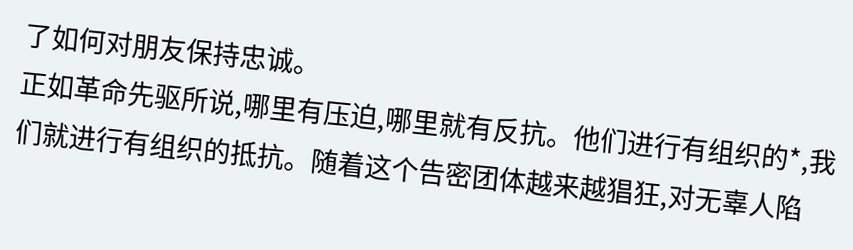了如何对朋友保持忠诚。
正如革命先驱所说,哪里有压迫,哪里就有反抗。他们进行有组织的*,我们就进行有组织的抵抗。随着这个告密团体越来越猖狂,对无辜人陷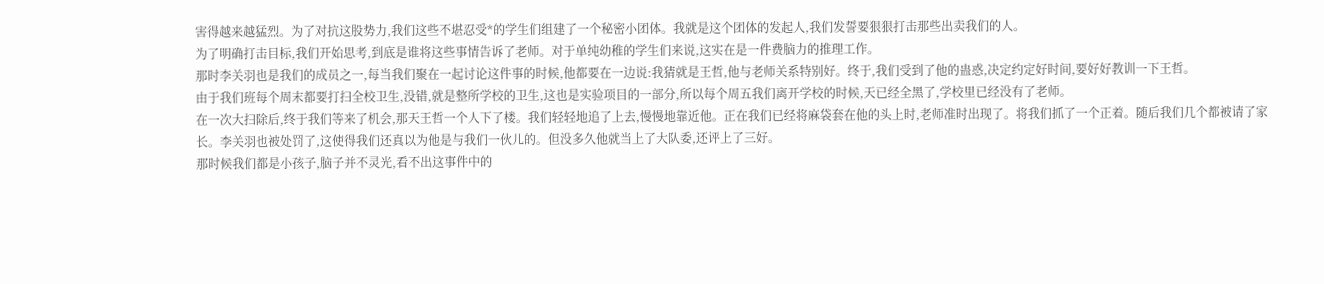害得越来越猛烈。为了对抗这股势力,我们这些不堪忍受*的学生们组建了一个秘密小团体。我就是这个团体的发起人,我们发誓要狠狠打击那些出卖我们的人。
为了明确打击目标,我们开始思考,到底是谁将这些事情告诉了老师。对于单纯幼稚的学生们来说,这实在是一件费脑力的推理工作。
那时李关羽也是我们的成员之一,每当我们聚在一起讨论这件事的时候,他都要在一边说:我猜就是王哲,他与老师关系特别好。终于,我们受到了他的蛊惑,决定约定好时间,要好好教训一下王哲。
由于我们班每个周末都要打扫全校卫生,没错,就是整所学校的卫生,这也是实验项目的一部分,所以每个周五我们离开学校的时候,天已经全黑了,学校里已经没有了老师。
在一次大扫除后,终于我们等来了机会,那天王哲一个人下了楼。我们轻轻地追了上去,慢慢地靠近他。正在我们已经将麻袋套在他的头上时,老师准时出现了。将我们抓了一个正着。随后我们几个都被请了家长。李关羽也被处罚了,这使得我们还真以为他是与我们一伙儿的。但没多久他就当上了大队委,还评上了三好。
那时候我们都是小孩子,脑子并不灵光,看不出这事件中的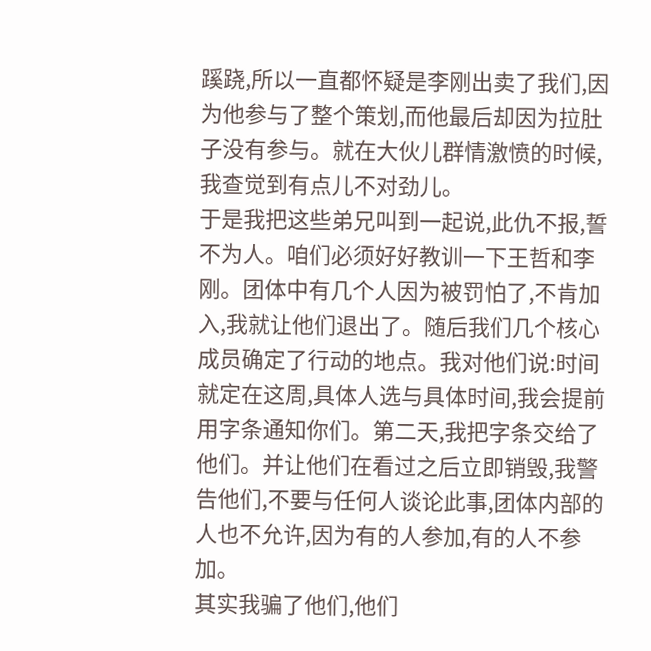蹊跷,所以一直都怀疑是李刚出卖了我们,因为他参与了整个策划,而他最后却因为拉肚子没有参与。就在大伙儿群情激愤的时候,我查觉到有点儿不对劲儿。
于是我把这些弟兄叫到一起说,此仇不报,誓不为人。咱们必须好好教训一下王哲和李刚。团体中有几个人因为被罚怕了,不肯加入,我就让他们退出了。随后我们几个核心成员确定了行动的地点。我对他们说:时间就定在这周,具体人选与具体时间,我会提前用字条通知你们。第二天,我把字条交给了他们。并让他们在看过之后立即销毁,我警告他们,不要与任何人谈论此事,团体内部的人也不允许,因为有的人参加,有的人不参加。
其实我骗了他们,他们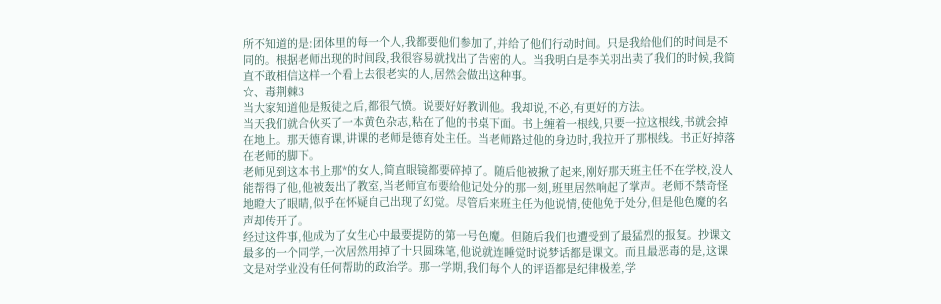所不知道的是:团体里的每一个人,我都要他们参加了,并给了他们行动时间。只是我给他们的时间是不同的。根据老师出现的时间段,我很容易就找出了告密的人。当我明白是李关羽出卖了我们的时候,我简直不敢相信这样一个看上去很老实的人,居然会做出这种事。
☆、毒荆棘3
当大家知道他是叛徒之后,都很气愤。说要好好教训他。我却说,不必,有更好的方法。
当天我们就合伙买了一本黄色杂志,粘在了他的书桌下面。书上缠着一根线,只要一拉这根线,书就会掉在地上。那天德育课,讲课的老师是德育处主任。当老师路过他的身边时,我拉开了那根线。书正好掉落在老师的脚下。
老师见到这本书上那*的女人,简直眼镜都要碎掉了。随后他被揪了起来,刚好那天班主任不在学校,没人能帮得了他,他被轰出了教室,当老师宣布要给他记处分的那一刻,班里居然响起了掌声。老师不禁奇怪地瞪大了眼睛,似乎在怀疑自己出现了幻觉。尽管后来班主任为他说情,使他免于处分,但是他色魔的名声却传开了。
经过这件事,他成为了女生心中最要提防的第一号色魔。但随后我们也遭受到了最猛烈的报复。抄课文最多的一个同学,一次居然用掉了十只圆珠笔,他说就连睡觉时说梦话都是课文。而且最恶毒的是,这课文是对学业没有任何帮助的政治学。那一学期,我们每个人的评语都是纪律极差,学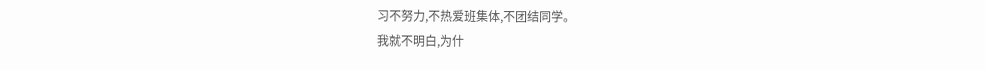习不努力,不热爱班集体,不团结同学。
我就不明白,为什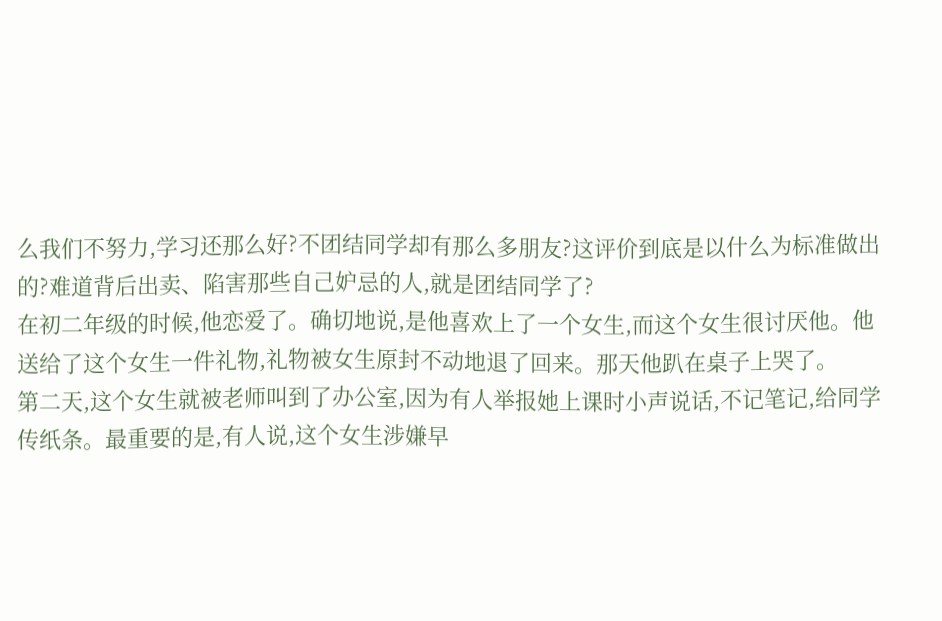么我们不努力,学习还那么好?不团结同学却有那么多朋友?这评价到底是以什么为标准做出的?难道背后出卖、陷害那些自己妒忌的人,就是团结同学了?
在初二年级的时候,他恋爱了。确切地说,是他喜欢上了一个女生,而这个女生很讨厌他。他送给了这个女生一件礼物,礼物被女生原封不动地退了回来。那天他趴在桌子上哭了。
第二天,这个女生就被老师叫到了办公室,因为有人举报她上课时小声说话,不记笔记,给同学传纸条。最重要的是,有人说,这个女生涉嫌早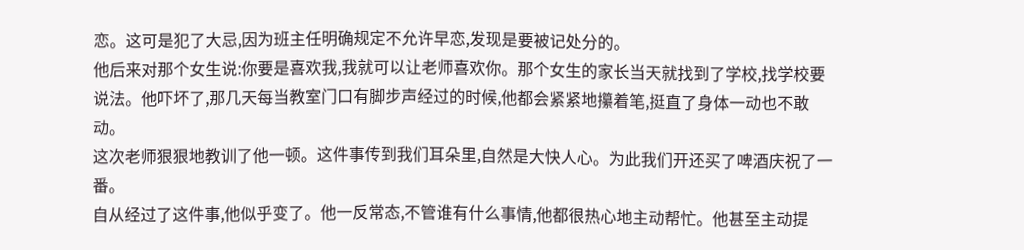恋。这可是犯了大忌,因为班主任明确规定不允许早恋,发现是要被记处分的。
他后来对那个女生说:你要是喜欢我,我就可以让老师喜欢你。那个女生的家长当天就找到了学校,找学校要说法。他吓坏了,那几天每当教室门口有脚步声经过的时候,他都会紧紧地攥着笔,挺直了身体一动也不敢动。
这次老师狠狠地教训了他一顿。这件事传到我们耳朵里,自然是大快人心。为此我们开还买了啤酒庆祝了一番。
自从经过了这件事,他似乎变了。他一反常态,不管谁有什么事情,他都很热心地主动帮忙。他甚至主动提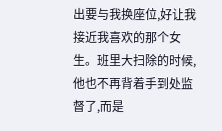出要与我换座位,好让我接近我喜欢的那个女生。班里大扫除的时候,他也不再背着手到处监督了,而是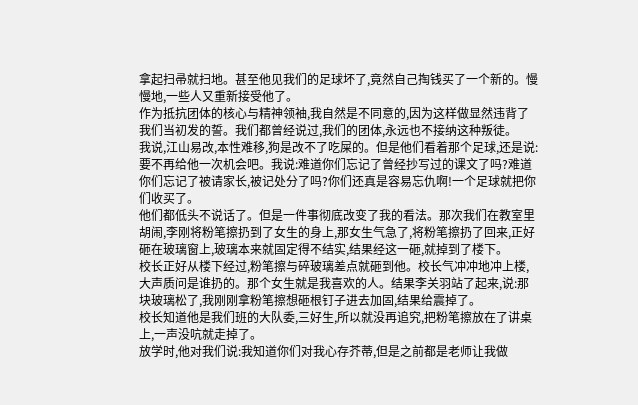拿起扫帚就扫地。甚至他见我们的足球坏了,竟然自己掏钱买了一个新的。慢慢地,一些人又重新接受他了。
作为抵抗团体的核心与精神领袖,我自然是不同意的,因为这样做显然违背了我们当初发的誓。我们都曾经说过,我们的团体,永远也不接纳这种叛徒。
我说,江山易改,本性难移,狗是改不了吃屎的。但是他们看着那个足球,还是说:要不再给他一次机会吧。我说:难道你们忘记了曾经抄写过的课文了吗?难道你们忘记了被请家长,被记处分了吗?你们还真是容易忘仇啊!一个足球就把你们收买了。
他们都低头不说话了。但是一件事彻底改变了我的看法。那次我们在教室里胡闹,李刚将粉笔擦扔到了女生的身上,那女生气急了,将粉笔擦扔了回来,正好砸在玻璃窗上,玻璃本来就固定得不结实,结果经这一砸,就掉到了楼下。
校长正好从楼下经过,粉笔擦与碎玻璃差点就砸到他。校长气冲冲地冲上楼,大声质问是谁扔的。那个女生就是我喜欢的人。结果李关羽站了起来,说:那块玻璃松了,我刚刚拿粉笔擦想砸根钉子进去加固,结果给震掉了。
校长知道他是我们班的大队委,三好生,所以就没再追究,把粉笔擦放在了讲桌上,一声没吭就走掉了。
放学时,他对我们说:我知道你们对我心存芥蒂,但是之前都是老师让我做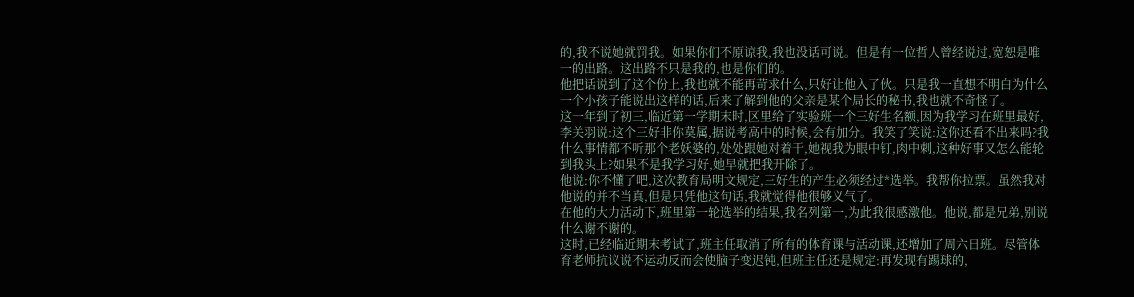的,我不说她就罚我。如果你们不原谅我,我也没话可说。但是有一位哲人曾经说过,宽恕是唯一的出路。这出路不只是我的,也是你们的。
他把话说到了这个份上,我也就不能再苛求什么,只好让他入了伙。只是我一直想不明白为什么一个小孩子能说出这样的话,后来了解到他的父亲是某个局长的秘书,我也就不奇怪了。
这一年到了初三,临近第一学期末时,区里给了实验班一个三好生名额,因为我学习在班里最好,李关羽说:这个三好非你莫属,据说考高中的时候,会有加分。我笑了笑说:这你还看不出来吗?我什么事情都不听那个老妖婆的,处处跟她对着干,她视我为眼中钉,肉中刺,这种好事又怎么能轮到我头上?如果不是我学习好,她早就把我开除了。
他说:你不懂了吧,这次教育局明文规定,三好生的产生必须经过*选举。我帮你拉票。虽然我对他说的并不当真,但是只凭他这句话,我就觉得他很够义气了。
在他的大力活动下,班里第一轮选举的结果,我名列第一,为此我很感激他。他说,都是兄弟,别说什么谢不谢的。
这时,已经临近期末考试了,班主任取消了所有的体育课与活动课,还增加了周六日班。尽管体育老师抗议说不运动反而会使脑子变迟钝,但班主任还是规定:再发现有踢球的,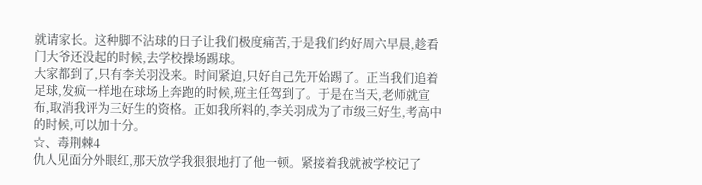就请家长。这种脚不沾球的日子让我们极度痛苦,于是我们约好周六早晨,趁看门大爷还没起的时候,去学校操场踢球。
大家都到了,只有李关羽没来。时间紧迫,只好自己先开始踢了。正当我们追着足球,发疯一样地在球场上奔跑的时候,班主任驾到了。于是在当天,老师就宣布,取消我评为三好生的资格。正如我所料的,李关羽成为了市级三好生,考高中的时候,可以加十分。
☆、毒荆棘4
仇人见面分外眼红,那天放学我狠狠地打了他一顿。紧接着我就被学校记了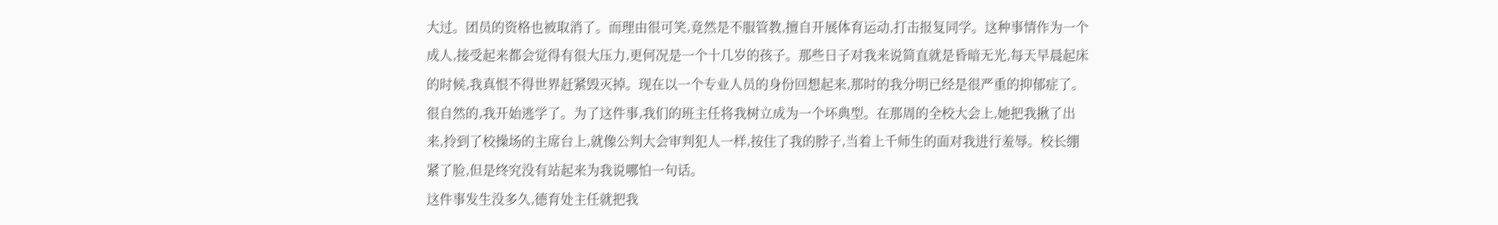大过。团员的资格也被取消了。而理由很可笑,竟然是不服管教,擅自开展体育运动,打击报复同学。这种事情作为一个成人,接受起来都会觉得有很大压力,更何况是一个十几岁的孩子。那些日子对我来说简直就是昏暗无光,每天早晨起床的时候,我真恨不得世界赶紧毁灭掉。现在以一个专业人员的身份回想起来,那时的我分明已经是很严重的抑郁症了。
很自然的,我开始逃学了。为了这件事,我们的班主任将我树立成为一个坏典型。在那周的全校大会上,她把我揪了出来,拎到了校操场的主席台上,就像公判大会审判犯人一样,按住了我的脖子,当着上千师生的面对我进行羞辱。校长绷紧了脸,但是终究没有站起来为我说哪怕一句话。
这件事发生没多久,德育处主任就把我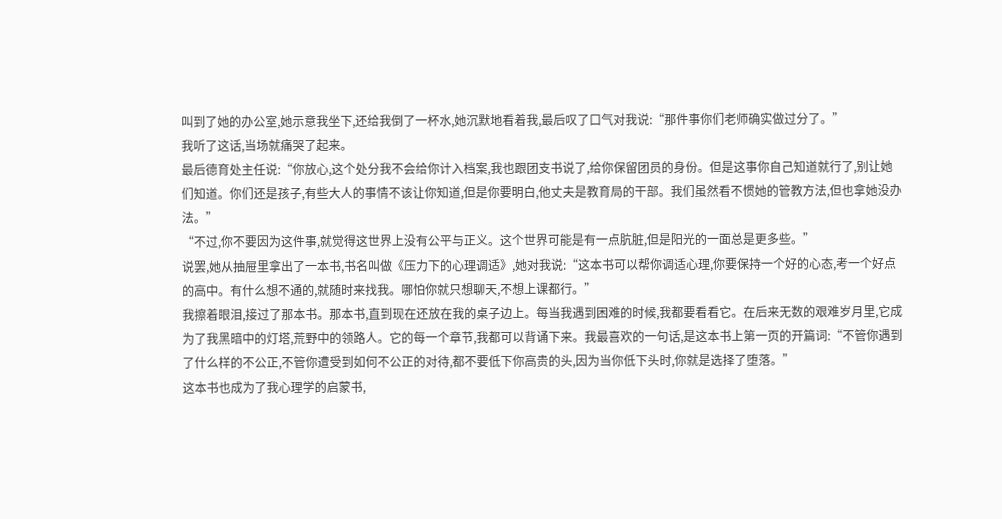叫到了她的办公室,她示意我坐下,还给我倒了一杯水,她沉默地看着我,最后叹了口气对我说:“那件事你们老师确实做过分了。”
我听了这话,当场就痛哭了起来。
最后德育处主任说:“你放心,这个处分我不会给你计入档案,我也跟团支书说了,给你保留团员的身份。但是这事你自己知道就行了,别让她们知道。你们还是孩子,有些大人的事情不该让你知道,但是你要明白,他丈夫是教育局的干部。我们虽然看不惯她的管教方法,但也拿她没办法。”
“不过,你不要因为这件事,就觉得这世界上没有公平与正义。这个世界可能是有一点肮脏,但是阳光的一面总是更多些。”
说罢,她从抽屉里拿出了一本书,书名叫做《压力下的心理调适》,她对我说:“这本书可以帮你调适心理,你要保持一个好的心态,考一个好点的高中。有什么想不通的,就随时来找我。哪怕你就只想聊天,不想上课都行。”
我擦着眼泪,接过了那本书。那本书,直到现在还放在我的桌子边上。每当我遇到困难的时候,我都要看看它。在后来无数的艰难岁月里,它成为了我黑暗中的灯塔,荒野中的领路人。它的每一个章节,我都可以背诵下来。我最喜欢的一句话,是这本书上第一页的开篇词:“不管你遇到了什么样的不公正,不管你遭受到如何不公正的对待,都不要低下你高贵的头,因为当你低下头时,你就是选择了堕落。”
这本书也成为了我心理学的启蒙书,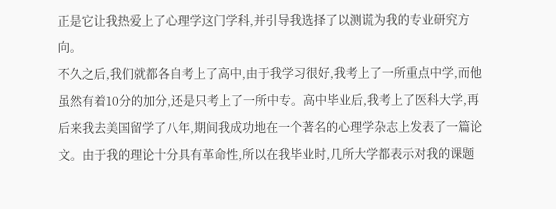正是它让我热爱上了心理学这门学科,并引导我选择了以测谎为我的专业研究方向。
不久之后,我们就都各自考上了高中,由于我学习很好,我考上了一所重点中学,而他虽然有着10分的加分,还是只考上了一所中专。高中毕业后,我考上了医科大学,再后来我去美国留学了八年,期间我成功地在一个著名的心理学杂志上发表了一篇论文。由于我的理论十分具有革命性,所以在我毕业时,几所大学都表示对我的课题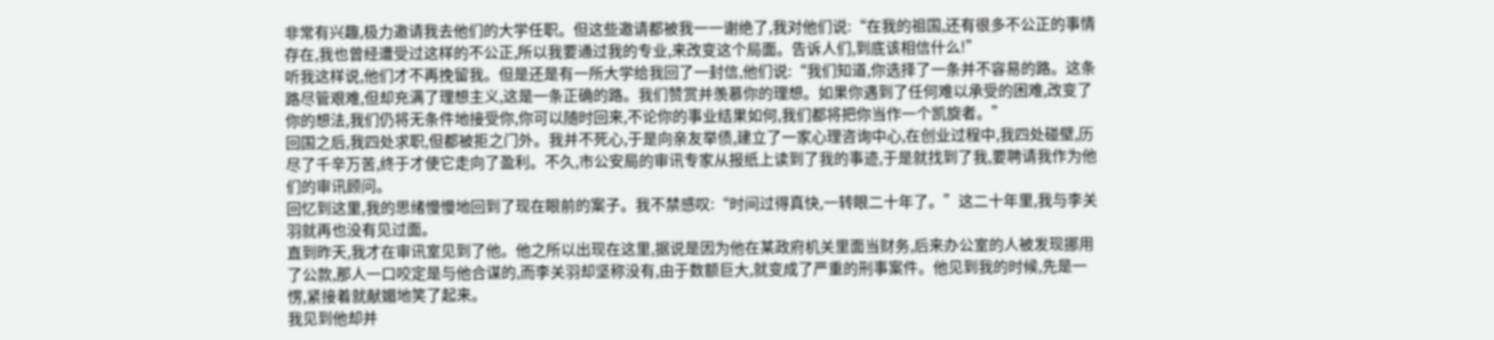非常有兴趣,极力邀请我去他们的大学任职。但这些邀请都被我一一谢绝了,我对他们说:“在我的祖国,还有很多不公正的事情存在,我也曾经遭受过这样的不公正,所以我要通过我的专业,来改变这个局面。告诉人们,到底该相信什么!”
听我这样说,他们才不再挽留我。但是还是有一所大学给我回了一封信,他们说:“我们知道,你选择了一条并不容易的路。这条路尽管艰难,但却充满了理想主义,这是一条正确的路。我们赞赏并羡慕你的理想。如果你遇到了任何难以承受的困难,改变了你的想法,我们仍将无条件地接受你,你可以随时回来,不论你的事业结果如何,我们都将把你当作一个凯旋者。”
回国之后,我四处求职,但都被拒之门外。我并不死心,于是向亲友举债,建立了一家心理咨询中心,在创业过程中,我四处碰壁,历尽了千辛万苦,终于才使它走向了盈利。不久,市公安局的审讯专家从报纸上读到了我的事迹,于是就找到了我,要聘请我作为他们的审讯顾问。
回忆到这里,我的思绪慢慢地回到了现在眼前的案子。我不禁感叹:“时间过得真快,一转眼二十年了。”这二十年里,我与李关羽就再也没有见过面。
直到昨天,我才在审讯室见到了他。他之所以出现在这里,据说是因为他在某政府机关里面当财务,后来办公室的人被发现挪用了公款,那人一口咬定是与他合谋的,而李关羽却坚称没有,由于数额巨大,就变成了严重的刑事案件。他见到我的时候,先是一愣,紧接着就献媚地笑了起来。
我见到他却并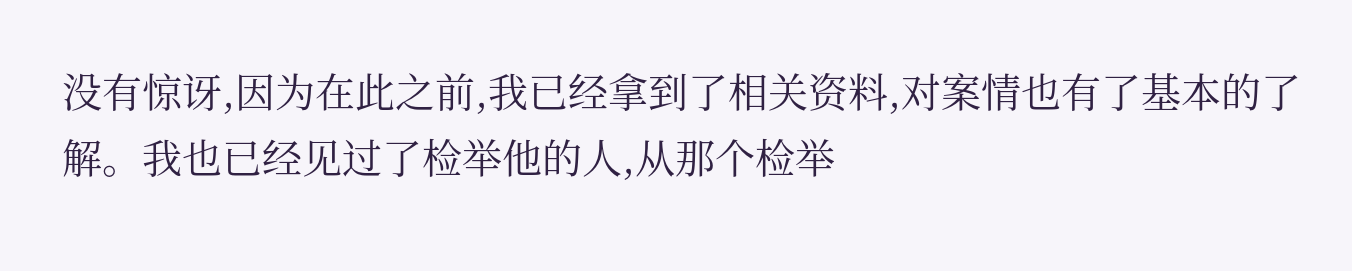没有惊讶,因为在此之前,我已经拿到了相关资料,对案情也有了基本的了解。我也已经见过了检举他的人,从那个检举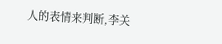人的表情来判断,李关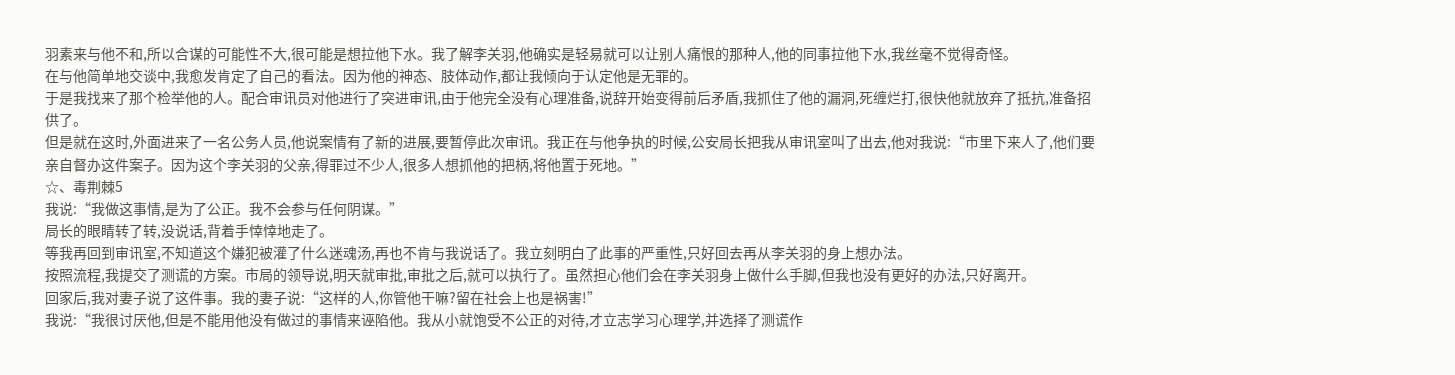羽素来与他不和,所以合谋的可能性不大,很可能是想拉他下水。我了解李关羽,他确实是轻易就可以让别人痛恨的那种人,他的同事拉他下水,我丝毫不觉得奇怪。
在与他简单地交谈中,我愈发肯定了自己的看法。因为他的神态、肢体动作,都让我倾向于认定他是无罪的。
于是我找来了那个检举他的人。配合审讯员对他进行了突进审讯,由于他完全没有心理准备,说辞开始变得前后矛盾,我抓住了他的漏洞,死缠烂打,很快他就放弃了抵抗,准备招供了。
但是就在这时,外面进来了一名公务人员,他说案情有了新的进展,要暂停此次审讯。我正在与他争执的时候,公安局长把我从审讯室叫了出去,他对我说:“市里下来人了,他们要亲自督办这件案子。因为这个李关羽的父亲,得罪过不少人,很多人想抓他的把柄,将他置于死地。”
☆、毒荆棘5
我说:“我做这事情,是为了公正。我不会参与任何阴谋。”
局长的眼睛转了转,没说话,背着手悻悻地走了。
等我再回到审讯室,不知道这个嫌犯被灌了什么迷魂汤,再也不肯与我说话了。我立刻明白了此事的严重性,只好回去再从李关羽的身上想办法。
按照流程,我提交了测谎的方案。市局的领导说,明天就审批,审批之后,就可以执行了。虽然担心他们会在李关羽身上做什么手脚,但我也没有更好的办法,只好离开。
回家后,我对妻子说了这件事。我的妻子说:“这样的人,你管他干嘛?留在社会上也是祸害!”
我说:“我很讨厌他,但是不能用他没有做过的事情来诬陷他。我从小就饱受不公正的对待,才立志学习心理学,并选择了测谎作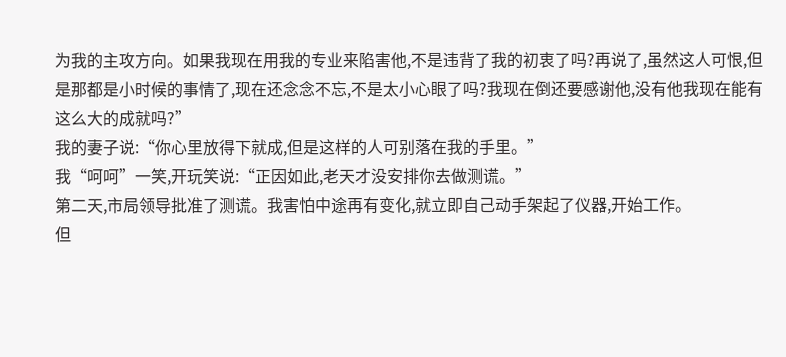为我的主攻方向。如果我现在用我的专业来陷害他,不是违背了我的初衷了吗?再说了,虽然这人可恨,但是那都是小时候的事情了,现在还念念不忘,不是太小心眼了吗?我现在倒还要感谢他,没有他我现在能有这么大的成就吗?”
我的妻子说:“你心里放得下就成,但是这样的人可别落在我的手里。”
我“呵呵”一笑,开玩笑说:“正因如此,老天才没安排你去做测谎。”
第二天,市局领导批准了测谎。我害怕中途再有变化,就立即自己动手架起了仪器,开始工作。
但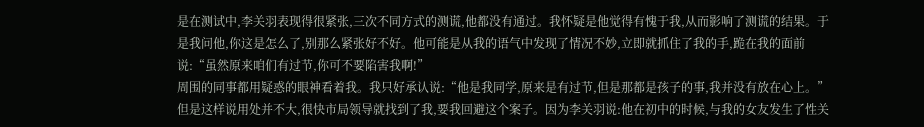是在测试中,李关羽表现得很紧张,三次不同方式的测谎,他都没有通过。我怀疑是他觉得有愧于我,从而影响了测谎的结果。于是我问他,你这是怎么了,别那么紧张好不好。他可能是从我的语气中发现了情况不妙,立即就抓住了我的手,跪在我的面前说:“虽然原来咱们有过节,你可不要陷害我啊!”
周围的同事都用疑惑的眼神看着我。我只好承认说:“他是我同学,原来是有过节,但是那都是孩子的事,我并没有放在心上。”
但是这样说用处并不大,很快市局领导就找到了我,要我回避这个案子。因为李关羽说:他在初中的时候,与我的女友发生了性关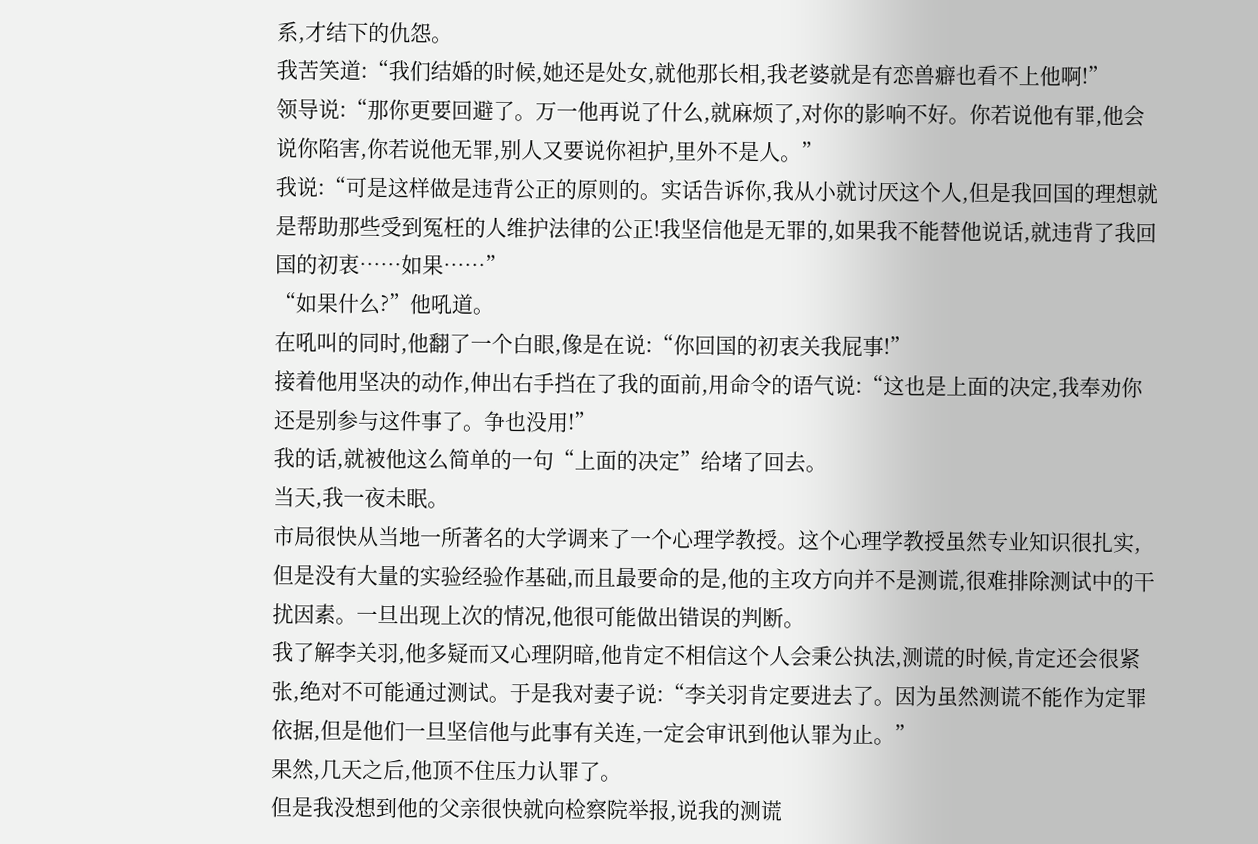系,才结下的仇怨。
我苦笑道:“我们结婚的时候,她还是处女,就他那长相,我老婆就是有恋兽癖也看不上他啊!”
领导说:“那你更要回避了。万一他再说了什么,就麻烦了,对你的影响不好。你若说他有罪,他会说你陷害,你若说他无罪,别人又要说你袒护,里外不是人。”
我说:“可是这样做是违背公正的原则的。实话告诉你,我从小就讨厌这个人,但是我回国的理想就是帮助那些受到冤枉的人维护法律的公正!我坚信他是无罪的,如果我不能替他说话,就违背了我回国的初衷……如果……”
“如果什么?”他吼道。
在吼叫的同时,他翻了一个白眼,像是在说:“你回国的初衷关我屁事!”
接着他用坚决的动作,伸出右手挡在了我的面前,用命令的语气说:“这也是上面的决定,我奉劝你还是别参与这件事了。争也没用!”
我的话,就被他这么简单的一句“上面的决定”给堵了回去。
当天,我一夜未眠。
市局很快从当地一所著名的大学调来了一个心理学教授。这个心理学教授虽然专业知识很扎实,但是没有大量的实验经验作基础,而且最要命的是,他的主攻方向并不是测谎,很难排除测试中的干扰因素。一旦出现上次的情况,他很可能做出错误的判断。
我了解李关羽,他多疑而又心理阴暗,他肯定不相信这个人会秉公执法,测谎的时候,肯定还会很紧张,绝对不可能通过测试。于是我对妻子说:“李关羽肯定要进去了。因为虽然测谎不能作为定罪依据,但是他们一旦坚信他与此事有关连,一定会审讯到他认罪为止。”
果然,几天之后,他顶不住压力认罪了。
但是我没想到他的父亲很快就向检察院举报,说我的测谎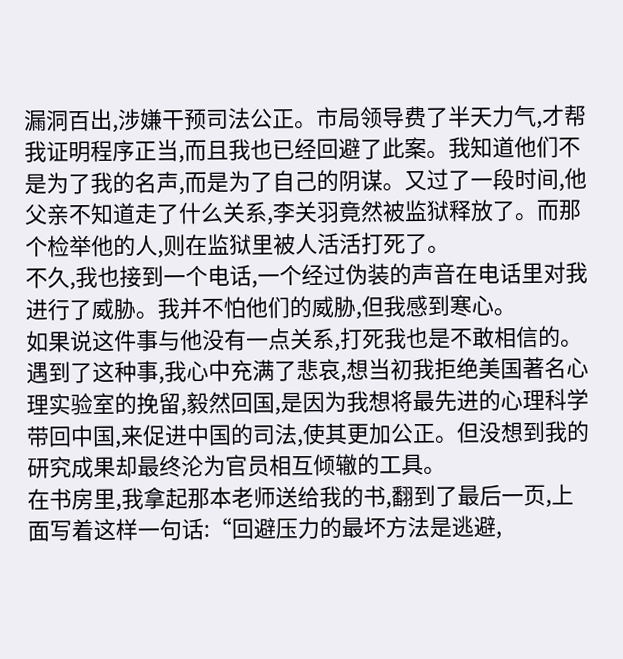漏洞百出,涉嫌干预司法公正。市局领导费了半天力气,才帮我证明程序正当,而且我也已经回避了此案。我知道他们不是为了我的名声,而是为了自己的阴谋。又过了一段时间,他父亲不知道走了什么关系,李关羽竟然被监狱释放了。而那个检举他的人,则在监狱里被人活活打死了。
不久,我也接到一个电话,一个经过伪装的声音在电话里对我进行了威胁。我并不怕他们的威胁,但我感到寒心。
如果说这件事与他没有一点关系,打死我也是不敢相信的。遇到了这种事,我心中充满了悲哀,想当初我拒绝美国著名心理实验室的挽留,毅然回国,是因为我想将最先进的心理科学带回中国,来促进中国的司法,使其更加公正。但没想到我的研究成果却最终沦为官员相互倾辙的工具。
在书房里,我拿起那本老师送给我的书,翻到了最后一页,上面写着这样一句话:“回避压力的最坏方法是逃避,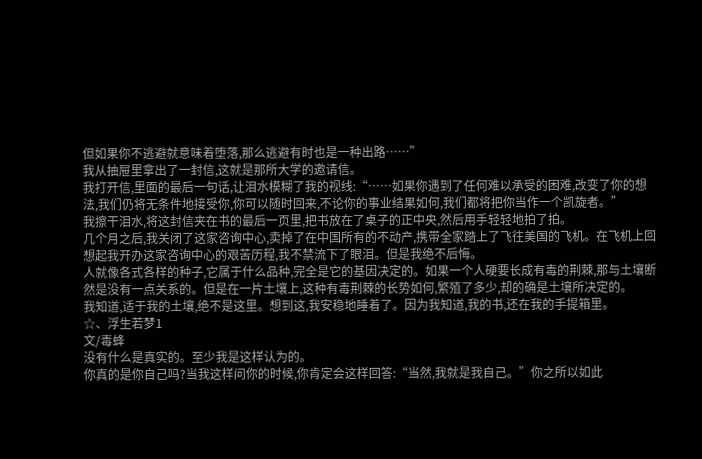但如果你不逃避就意味着堕落,那么逃避有时也是一种出路……”
我从抽屉里拿出了一封信,这就是那所大学的邀请信。
我打开信,里面的最后一句话,让泪水模糊了我的视线:“……如果你遇到了任何难以承受的困难,改变了你的想法,我们仍将无条件地接受你,你可以随时回来,不论你的事业结果如何,我们都将把你当作一个凯旋者。”
我擦干泪水,将这封信夹在书的最后一页里,把书放在了桌子的正中央,然后用手轻轻地拍了拍。
几个月之后,我关闭了这家咨询中心,卖掉了在中国所有的不动产,携带全家踏上了飞往美国的飞机。在飞机上回想起我开办这家咨询中心的艰苦历程,我不禁流下了眼泪。但是我绝不后悔。
人就像各式各样的种子,它属于什么品种,完全是它的基因决定的。如果一个人硬要长成有毒的荆棘,那与土壤断然是没有一点关系的。但是在一片土壤上,这种有毒荆棘的长势如何,繁殖了多少,却的确是土壤所决定的。
我知道,适于我的土壤,绝不是这里。想到这,我安稳地睡着了。因为我知道,我的书,还在我的手提箱里。
☆、浮生若梦1
文/毒蜂
没有什么是真实的。至少我是这样认为的。
你真的是你自己吗?当我这样问你的时候,你肯定会这样回答:“当然,我就是我自己。”你之所以如此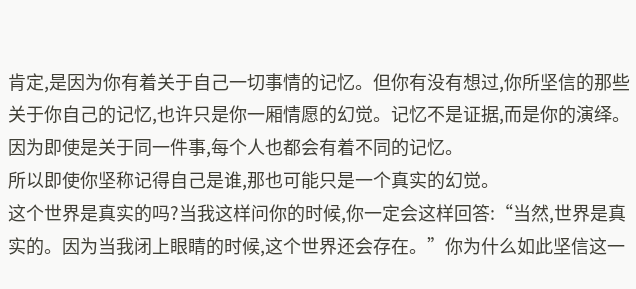肯定,是因为你有着关于自己一切事情的记忆。但你有没有想过,你所坚信的那些关于你自己的记忆,也许只是你一厢情愿的幻觉。记忆不是证据,而是你的演绎。因为即使是关于同一件事,每个人也都会有着不同的记忆。
所以即使你坚称记得自己是谁,那也可能只是一个真实的幻觉。
这个世界是真实的吗?当我这样问你的时候,你一定会这样回答:“当然,世界是真实的。因为当我闭上眼睛的时候,这个世界还会存在。”你为什么如此坚信这一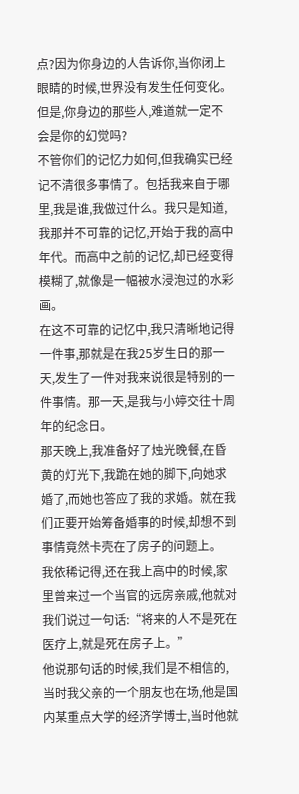点?因为你身边的人告诉你,当你闭上眼睛的时候,世界没有发生任何变化。
但是,你身边的那些人,难道就一定不会是你的幻觉吗?
不管你们的记忆力如何,但我确实已经记不清很多事情了。包括我来自于哪里,我是谁,我做过什么。我只是知道,我那并不可靠的记忆,开始于我的高中年代。而高中之前的记忆,却已经变得模糊了,就像是一幅被水浸泡过的水彩画。
在这不可靠的记忆中,我只清晰地记得一件事,那就是在我25岁生日的那一天,发生了一件对我来说很是特别的一件事情。那一天,是我与小婷交往十周年的纪念日。
那天晚上,我准备好了烛光晚餐,在昏黄的灯光下,我跪在她的脚下,向她求婚了,而她也答应了我的求婚。就在我们正要开始筹备婚事的时候,却想不到事情竟然卡壳在了房子的问题上。
我依稀记得,还在我上高中的时候,家里曾来过一个当官的远房亲戚,他就对我们说过一句话:“将来的人不是死在医疗上,就是死在房子上。”
他说那句话的时候,我们是不相信的,当时我父亲的一个朋友也在场,他是国内某重点大学的经济学博士,当时他就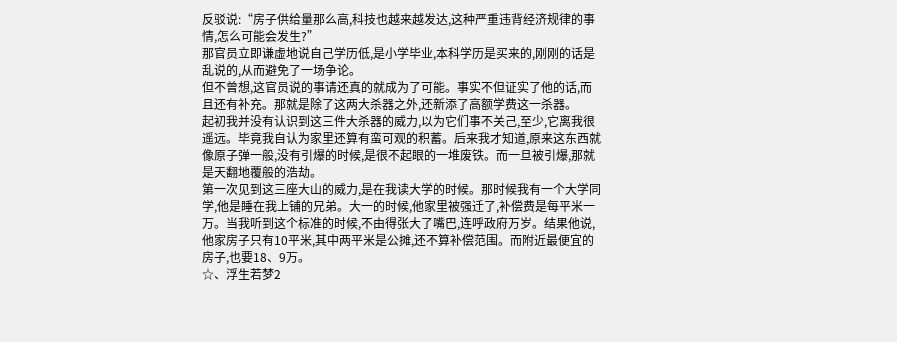反驳说:“房子供给量那么高,科技也越来越发达,这种严重违背经济规律的事情,怎么可能会发生?”
那官员立即谦虚地说自己学历低,是小学毕业,本科学历是买来的,刚刚的话是乱说的,从而避免了一场争论。
但不曾想,这官员说的事请还真的就成为了可能。事实不但证实了他的话,而且还有补充。那就是除了这两大杀器之外,还新添了高额学费这一杀器。
起初我并没有认识到这三件大杀器的威力,以为它们事不关己,至少,它离我很遥远。毕竟我自认为家里还算有蛮可观的积蓄。后来我才知道,原来这东西就像原子弹一般,没有引爆的时候,是很不起眼的一堆废铁。而一旦被引爆,那就是天翻地覆般的浩劫。
第一次见到这三座大山的威力,是在我读大学的时候。那时候我有一个大学同学,他是睡在我上铺的兄弟。大一的时候,他家里被强迁了,补偿费是每平米一万。当我听到这个标准的时候,不由得张大了嘴巴,连呼政府万岁。结果他说,他家房子只有10平米,其中两平米是公摊,还不算补偿范围。而附近最便宜的房子,也要18、9万。
☆、浮生若梦2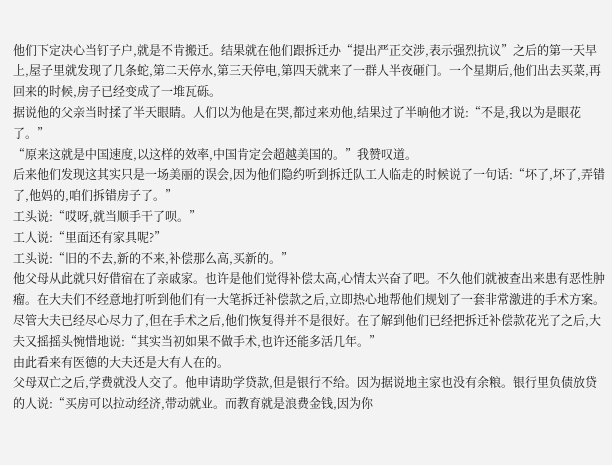他们下定决心当钉子户,就是不肯搬迁。结果就在他们跟拆迁办“提出严正交涉,表示强烈抗议”之后的第一天早上,屋子里就发现了几条蛇,第二天停水,第三天停电,第四天就来了一群人半夜砸门。一个星期后,他们出去买菜,再回来的时候,房子已经变成了一堆瓦砾。
据说他的父亲当时揉了半天眼睛。人们以为他是在哭,都过来劝他,结果过了半晌他才说:“不是,我以为是眼花了。”
“原来这就是中国速度,以这样的效率,中国肯定会超越美国的。”我赞叹道。
后来他们发现这其实只是一场美丽的误会,因为他们隐约听到拆迁队工人临走的时候说了一句话:“坏了,坏了,弄错了,他妈的,咱们拆错房子了。”
工头说:“哎呀,就当顺手干了呗。”
工人说:“里面还有家具呢?”
工头说:“旧的不去,新的不来,补偿那么高,买新的。”
他父母从此就只好借宿在了亲戚家。也许是他们觉得补偿太高,心情太兴奋了吧。不久他们就被查出来患有恶性肿瘤。在大夫们不经意地打听到他们有一大笔拆迁补偿款之后,立即热心地帮他们规划了一套非常激进的手术方案。尽管大夫已经尽心尽力了,但在手术之后,他们恢复得并不是很好。在了解到他们已经把拆迁补偿款花光了之后,大夫又摇摇头惋惜地说:“其实当初如果不做手术,也许还能多活几年。”
由此看来有医德的大夫还是大有人在的。
父母双亡之后,学费就没人交了。他申请助学贷款,但是银行不给。因为据说地主家也没有余粮。银行里负债放贷的人说:“买房可以拉动经济,带动就业。而教育就是浪费金钱,因为你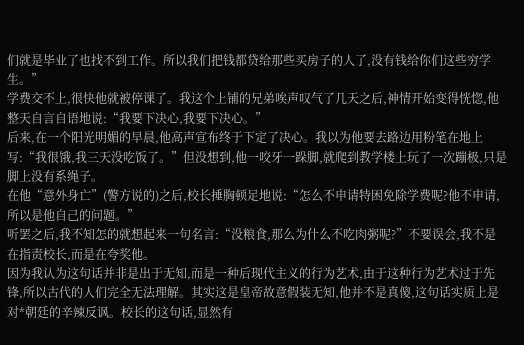们就是毕业了也找不到工作。所以我们把钱都贷给那些买房子的人了,没有钱给你们这些穷学生。”
学费交不上,很快他就被停课了。我这个上铺的兄弟唉声叹气了几天之后,神情开始变得恍惚,他整天自言自语地说:“我要下决心,我要下决心。”
后来,在一个阳光明媚的早晨,他高声宣布终于下定了决心。我以为他要去路边用粉笔在地上写:“我很饿,我三天没吃饭了。”但没想到,他一咬牙一跺脚,就爬到教学楼上玩了一次蹦极,只是脚上没有系绳子。
在他“意外身亡”(警方说的)之后,校长捶胸顿足地说:“怎么不申请特困免除学费呢?他不申请,所以是他自己的问题。”
听罢之后,我不知怎的就想起来一句名言:“没粮食,那么为什么不吃肉粥呢?”不要误会,我不是在指责校长,而是在夸奖他。
因为我认为这句话并非是出于无知,而是一种后现代主义的行为艺术,由于这种行为艺术过于先锋,所以古代的人们完全无法理解。其实这是皇帝故意假装无知,他并不是真傻,这句话实质上是对*朝廷的辛辣反讽。校长的这句话,显然有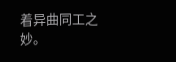着异曲同工之妙。